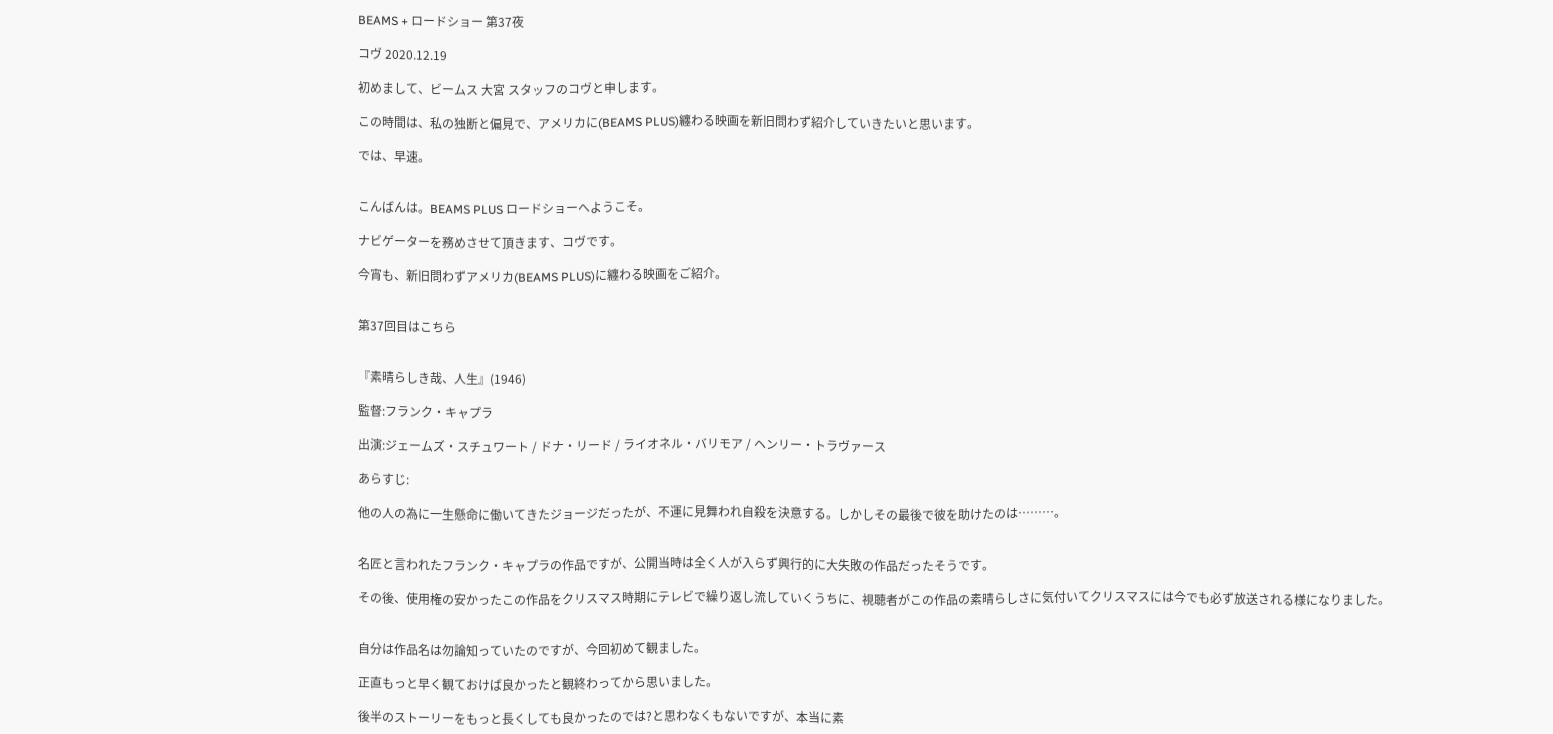BEAMS + ロードショー 第37夜

コヴ 2020.12.19

初めまして、ビームス 大宮 スタッフのコヴと申します。

この時間は、私の独断と偏見で、アメリカに(BEAMS PLUS)纏わる映画を新旧問わず紹介していきたいと思います。

では、早速。


こんばんは。BEAMS PLUS ロードショーへようこそ。

ナビゲーターを務めさせて頂きます、コヴです。

今宵も、新旧問わずアメリカ(BEAMS PLUS)に纏わる映画をご紹介。


第37回目はこちら


『素晴らしき哉、人生』(1946)

監督:フランク・キャプラ

出演:ジェームズ・スチュワート / ドナ・リード / ライオネル・バリモア / ヘンリー・トラヴァース

あらすじ:

他の人の為に一生懸命に働いてきたジョージだったが、不運に見舞われ自殺を決意する。しかしその最後で彼を助けたのは………。


名匠と言われたフランク・キャプラの作品ですが、公開当時は全く人が入らず興行的に大失敗の作品だったそうです。

その後、使用権の安かったこの作品をクリスマス時期にテレビで繰り返し流していくうちに、視聴者がこの作品の素晴らしさに気付いてクリスマスには今でも必ず放送される様になりました。


自分は作品名は勿論知っていたのですが、今回初めて観ました。

正直もっと早く観ておけば良かったと観終わってから思いました。

後半のストーリーをもっと長くしても良かったのでは?と思わなくもないですが、本当に素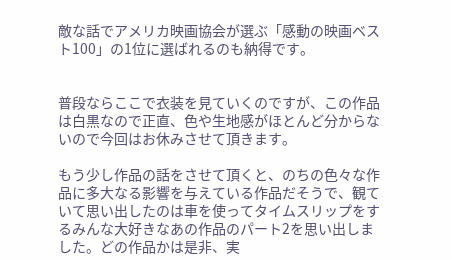敵な話でアメリカ映画協会が選ぶ「感動の映画ベスト100」の1位に選ばれるのも納得です。


普段ならここで衣装を見ていくのですが、この作品は白黒なので正直、色や生地感がほとんど分からないので今回はお休みさせて頂きます。

もう少し作品の話をさせて頂くと、のちの色々な作品に多大なる影響を与えている作品だそうで、観ていて思い出したのは車を使ってタイムスリップをするみんな大好きなあの作品のパート2を思い出しました。どの作品かは是非、実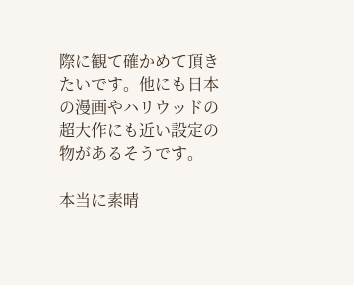際に観て確かめて頂きたいです。他にも日本の漫画やハリウッドの超大作にも近い設定の物があるそうです。

本当に素晴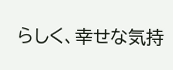らしく、幸せな気持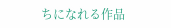ちになれる作品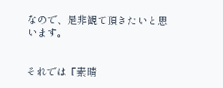なので、是非観て頂きたいと思います。


それでは『素晴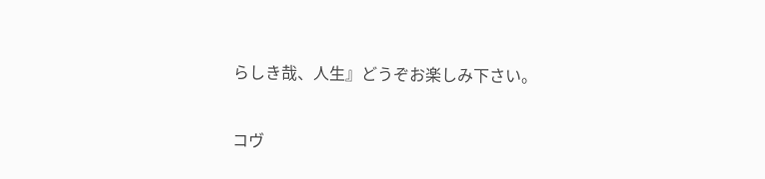らしき哉、人生』どうぞお楽しみ下さい。


コヴ